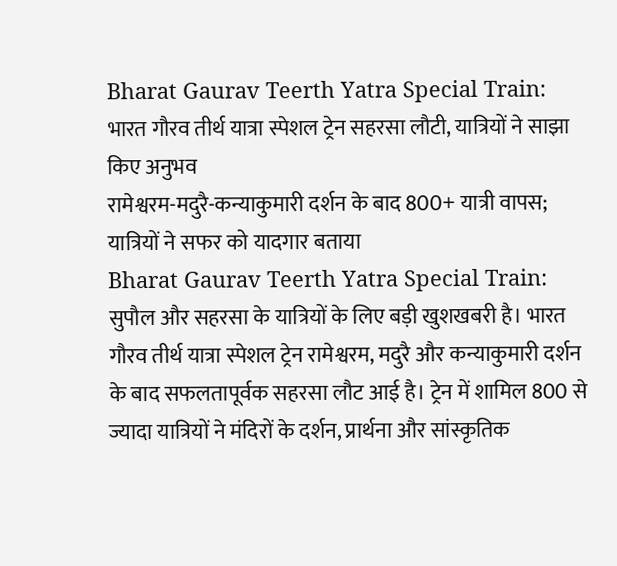Bharat Gaurav Teerth Yatra Special Train: भारत गौरव तीर्थ यात्रा स्पेशल ट्रेन सहरसा लौटी, यात्रियों ने साझा किए अनुभव
रामेश्वरम-मदुरै-कन्याकुमारी दर्शन के बाद 800+ यात्री वापस; यात्रियों ने सफर को यादगार बताया
Bharat Gaurav Teerth Yatra Special Train: सुपौल और सहरसा के यात्रियों के लिए बड़ी खुशखबरी है। भारत गौरव तीर्थ यात्रा स्पेशल ट्रेन रामेश्वरम, मदुरै और कन्याकुमारी दर्शन के बाद सफलतापूर्वक सहरसा लौट आई है। ट्रेन में शामिल 800 से ज्यादा यात्रियों ने मंदिरों के दर्शन, प्रार्थना और सांस्कृतिक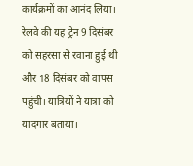कार्यक्रमों का आनंद लिया। रेलवे की यह ट्रेन 9 दिसंबर को सहरसा से रवाना हुई थी और 18 दिसंबर को वापस पहुंची। यात्रियों ने यात्रा को यादगार बताया।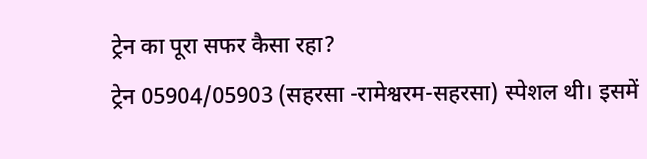ट्रेन का पूरा सफर कैसा रहा?
ट्रेन 05904/05903 (सहरसा -रामेश्वरम-सहरसा) स्पेशल थी। इसमें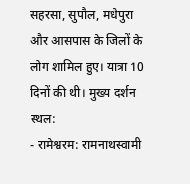सहरसा, सुपौल, मधेपुरा और आसपास के जिलों के लोग शामिल हुए। यात्रा 10 दिनों की थी। मुख्य दर्शन स्थल:
- रामेश्वरम: रामनाथस्वामी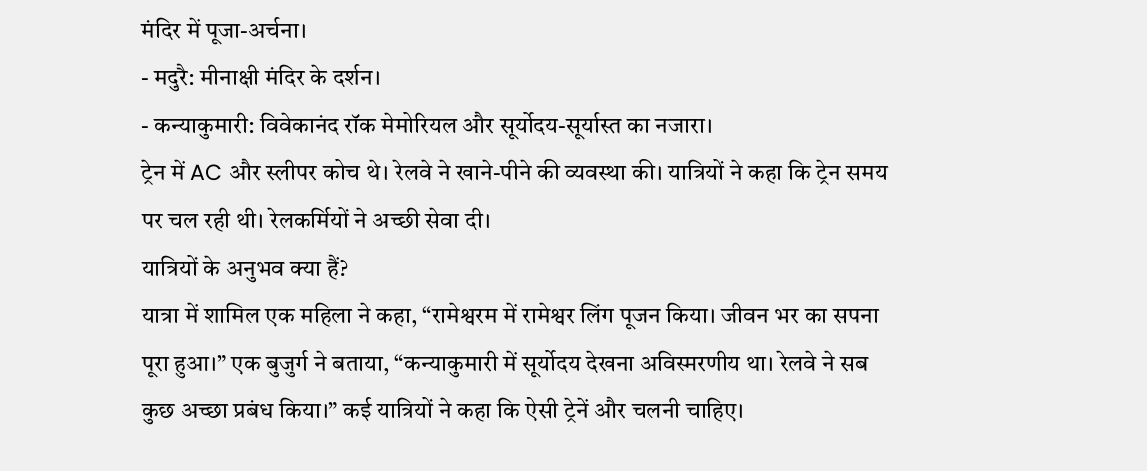मंदिर में पूजा-अर्चना।
- मदुरै: मीनाक्षी मंदिर के दर्शन।
- कन्याकुमारी: विवेकानंद रॉक मेमोरियल और सूर्योदय-सूर्यास्त का नजारा।
ट्रेन में AC और स्लीपर कोच थे। रेलवे ने खाने-पीने की व्यवस्था की। यात्रियों ने कहा कि ट्रेन समय पर चल रही थी। रेलकर्मियों ने अच्छी सेवा दी।
यात्रियों के अनुभव क्या हैं?
यात्रा में शामिल एक महिला ने कहा, “रामेश्वरम में रामेश्वर लिंग पूजन किया। जीवन भर का सपना पूरा हुआ।” एक बुजुर्ग ने बताया, “कन्याकुमारी में सूर्योदय देखना अविस्मरणीय था। रेलवे ने सब कुछ अच्छा प्रबंध किया।” कई यात्रियों ने कहा कि ऐसी ट्रेनें और चलनी चाहिए।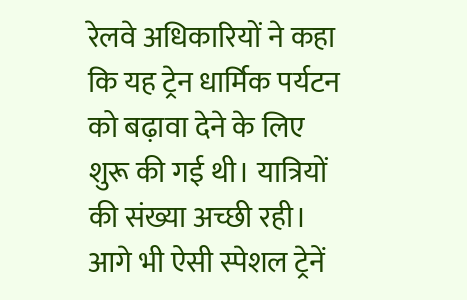रेलवे अधिकारियों ने कहा कि यह ट्रेन धार्मिक पर्यटन को बढ़ावा देने के लिए शुरू की गई थी। यात्रियों की संख्या अच्छी रही। आगे भी ऐसी स्पेशल ट्रेनें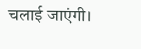चलाई जाएंगी।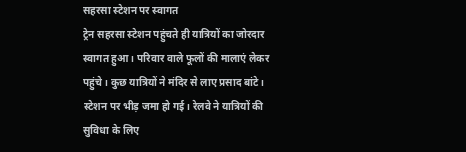सहरसा स्टेशन पर स्वागत
ट्रेन सहरसा स्टेशन पहुंचते ही यात्रियों का जोरदार स्वागत हुआ। परिवार वाले फूलों की मालाएं लेकर पहुंचे। कुछ यात्रियों ने मंदिर से लाए प्रसाद बांटे। स्टेशन पर भीड़ जमा हो गई। रेलवे ने यात्रियों की सुविधा के लिए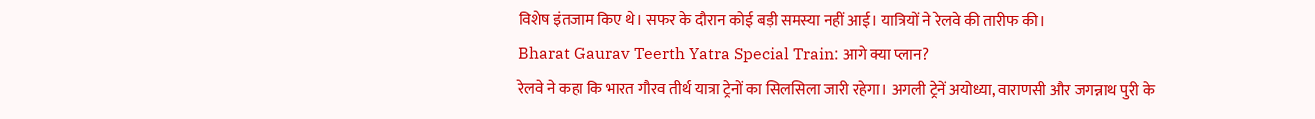विशेष इंतजाम किए थे। सफर के दौरान कोई बड़ी समस्या नहीं आई। यात्रियों ने रेलवे की तारीफ की।
Bharat Gaurav Teerth Yatra Special Train: आगे क्या प्लान?
रेलवे ने कहा कि भारत गौरव तीर्थ यात्रा ट्रेनों का सिलसिला जारी रहेगा। अगली ट्रेनें अयोध्या, वाराणसी और जगन्नाथ पुरी के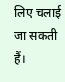लिए चलाई जा सकती हैं।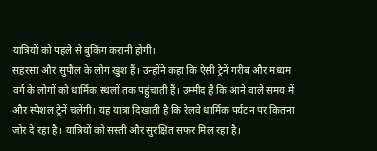यात्रियों को पहले से बुकिंग करानी होगी।
सहरसा और सुपौल के लोग खुश हैं। उन्होंने कहा कि ऐसी ट्रेनें गरीब और मध्यम वर्ग के लोगों को धार्मिक स्थलों तक पहुंचाती हैं। उम्मीद है कि आने वाले समय में और स्पेशल ट्रेनें चलेंगी। यह यात्रा दिखाती है कि रेलवे धार्मिक पर्यटन पर कितना जोर दे रहा है। यात्रियों को सस्ती और सुरक्षित सफर मिल रहा है।